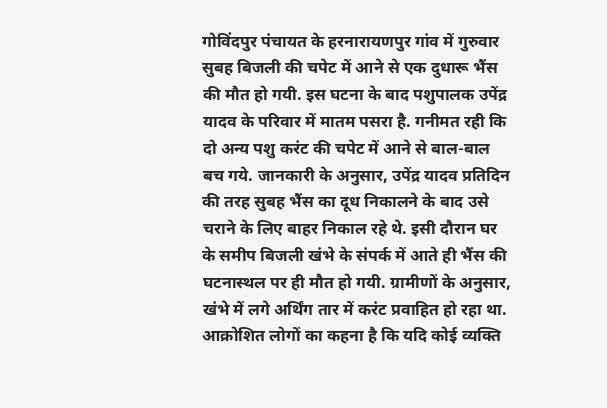गोविंदपुर पंचायत के हरनारायणपुर गांव में गुरुवार सुबह बिजली की चपेट में आने से एक दुधारू भैंस की मौत हो गयी. इस घटना के बाद पशुपालक उपेंद्र यादव के परिवार में मातम पसरा है. गनीमत रही कि दो अन्य पशु करंट की चपेट में आने से बाल-बाल बच गये. जानकारी के अनुसार, उपेंद्र यादव प्रतिदिन की तरह सुबह भैंस का दूध निकालने के बाद उसे चराने के लिए बाहर निकाल रहे थे. इसी दौरान घर के समीप बिजली खंभे के संपर्क में आते ही भैंस की घटनास्थल पर ही मौत हो गयी. ग्रामीणों के अनुसार, खंभे में लगे अर्थिंग तार में करंट प्रवाहित हो रहा था. आक्रोशित लोगों का कहना है कि यदि कोई व्यक्ति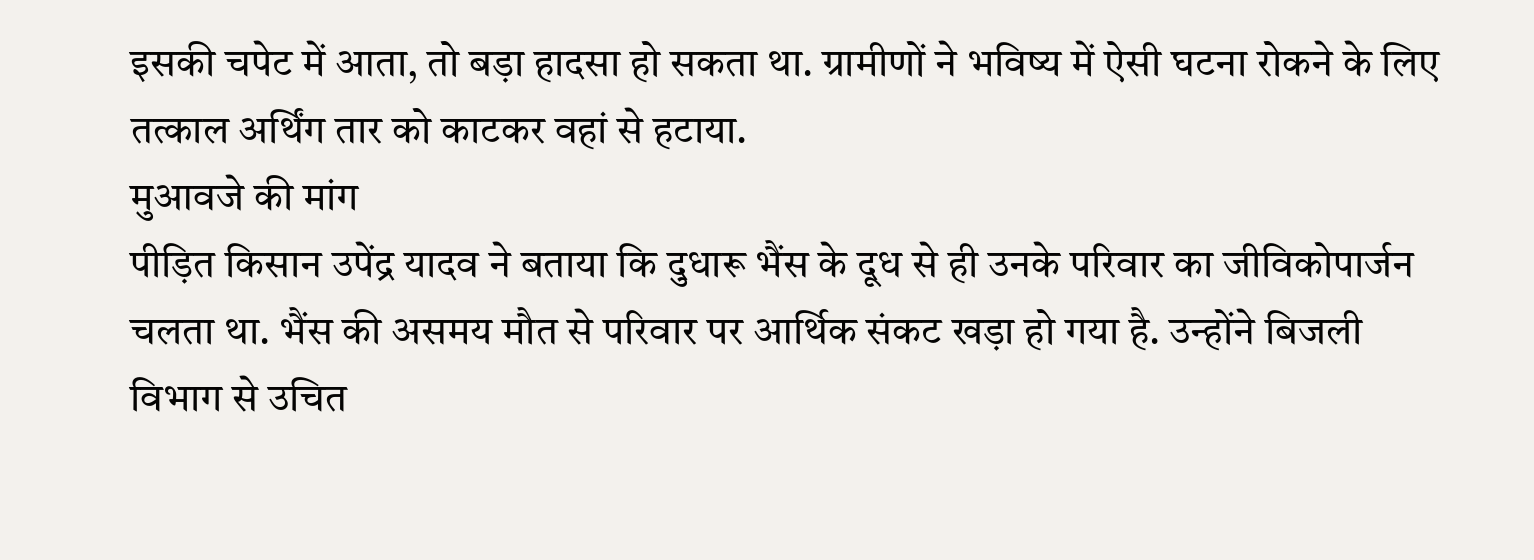इसकी चपेट में आता, तो बड़ा हादसा हो सकता था. ग्रामीणों ने भविष्य में ऐसी घटना रोकने के लिए तत्काल अर्थिंग तार को काटकर वहां से हटाया.
मुआवजे की मांग
पीड़ित किसान उपेंद्र यादव ने बताया कि दुधारू भैंस के दूध से ही उनके परिवार का जीविकोपार्जन चलता था. भैंस की असमय मौत से परिवार पर आर्थिक संकट खड़ा हो गया है. उन्होंने बिजली विभाग से उचित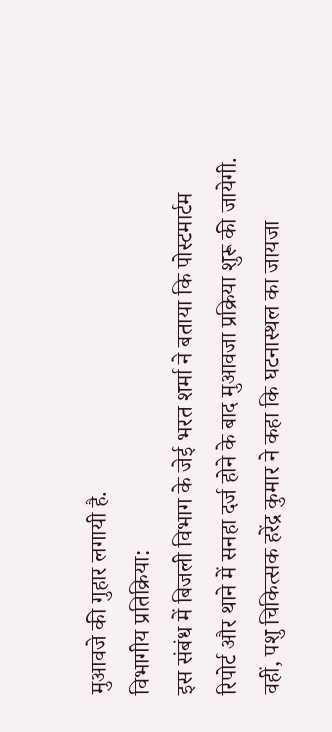मुआवजे की गुहार लगायी है.
विभागीय प्रतिक्रिया:
इस संबंध में बिजली विभाग के जेई भरत शर्मा ने बताया कि पोस्टमार्टम रिपोर्ट और थाने में सनहा दर्ज होने के बाद मुआवजा प्रक्रिया शुरू की जायेगी. वहीं, पशु चिकित्सक हरेंद्र कुमार ने कहा कि घटनास्थल का जायजा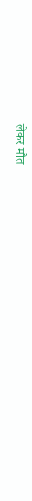लेकर मौत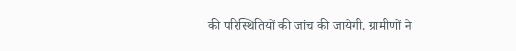की परिस्थितियों की जांच की जायेगी. ग्रामीणों ने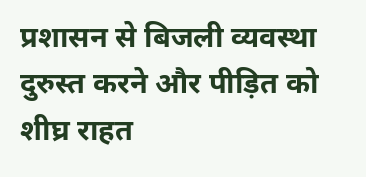प्रशासन से बिजली व्यवस्था दुरुस्त करने और पीड़ित को शीघ्र राहत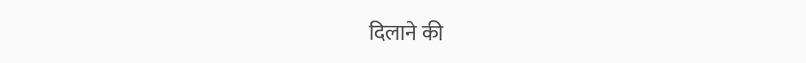दिलाने की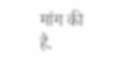मांग की है.